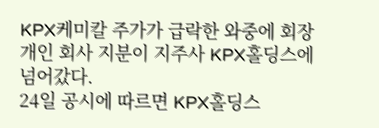KPX케미칼 주가가 급락한 와중에 회장 개인 회사 지분이 지주사 KPX홀딩스에 넘어갔다.
24일 공시에 따르면 KPX홀딩스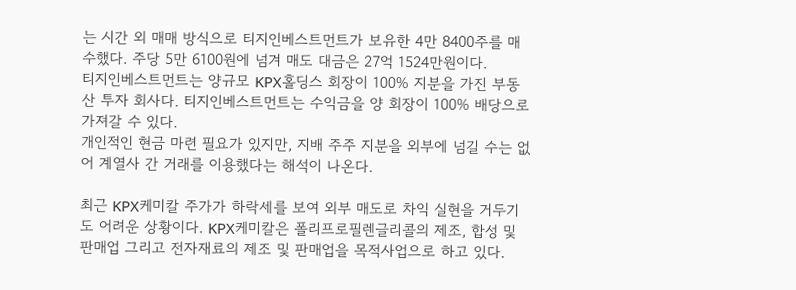는 시간 외 매매 방식으로 티지인베스트먼트가 보유한 4만 8400주를 매수했다. 주당 5만 6100원에 넘겨 매도 대금은 27억 1524만원이다.
티지인베스트먼트는 양규모 KPX홀딩스 회장이 100% 지분을 가진 부동산 투자 회사다. 티지인베스트먼트는 수익금을 양 회장이 100% 배당으로 가져갈 수 있다.
개인적인 현금 마련 필요가 있지만, 지배 주주 지분을 외부에 넘길 수는 없어 계열사 간 거래를 이용했다는 해석이 나온다.

최근 KPX케미칼 주가가 하락세를 보여 외부 매도로 차익 실현을 거두기도 어려운 상황이다. KPX케미칼은 폴리프로필렌글리콜의 제조, 합성 및 판매업 그리고 전자재료의 제조 및 판매업을 목적사업으로 하고 있다.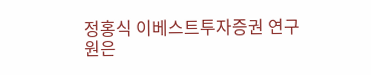정홍식 이베스트투자증권 연구원은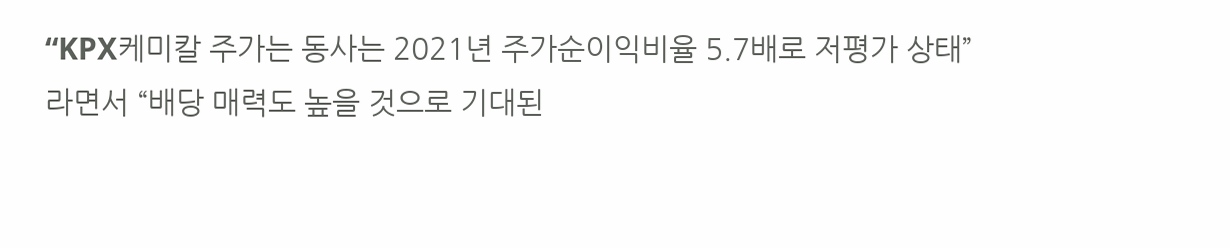“KPX케미칼 주가는 동사는 2021년 주가순이익비율 5.7배로 저평가 상태”라면서 “배당 매력도 높을 것으로 기대된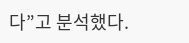다”고 분석했다.